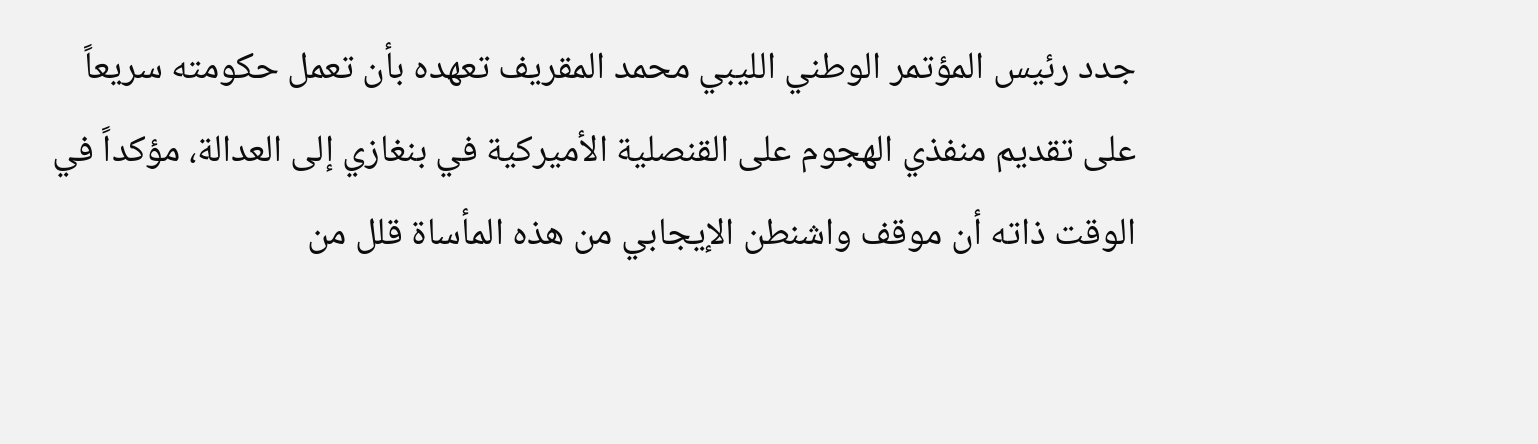جدد رئيس المؤتمر الوطني الليبي محمد المقريف تعهده بأن تعمل حكومته سريعاً على تقديم منفذي الهجوم على القنصلية الأميركية في بنغازي إلى العدالة، مؤكداً في الوقت ذاته أن موقف واشنطن الإيجابي من هذه المأساة قلل من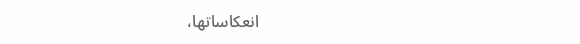انعكاساتها،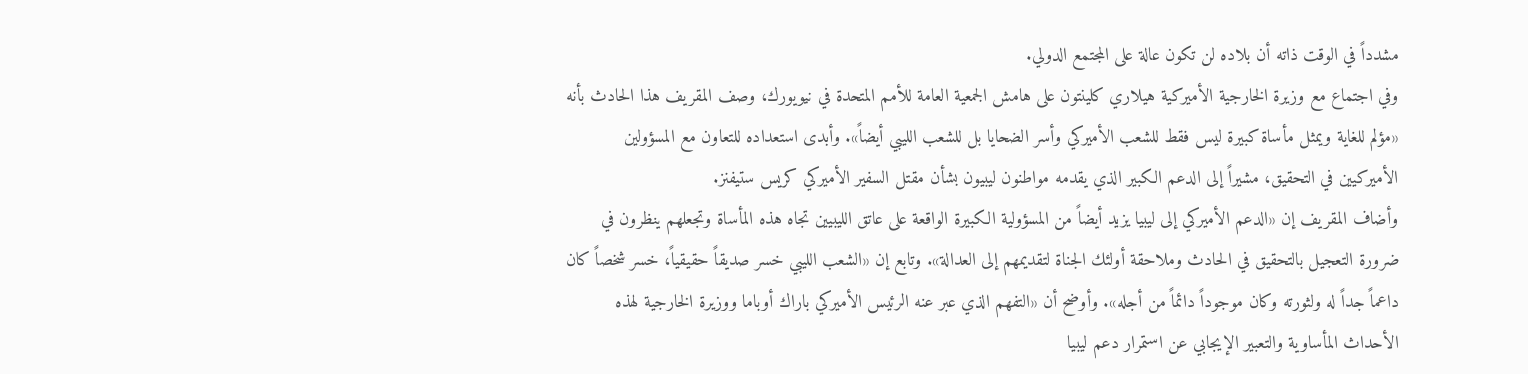مشدداً في الوقت ذاته أن بلاده لن تكون عالة على المجتمع الدولي.
وفي اجتماع مع وزيرة الخارجية الأميركية هيلاري كلينتون على هامش الجمعية العامة للأمم المتحدة في نيويورك، وصف المقريف هذا الحادث بأنه «مؤلم للغاية ويمثل مأساة كبيرة ليس فقط للشعب الأميركي وأسر الضحايا بل للشعب الليبي أيضاً». وأبدى استعداده للتعاون مع المسؤولين الأميركيين في التحقيق، مشيراً إلى الدعم الكبير الذي يقدمه مواطنون ليبيون بشأن مقتل السفير الأميركي كريس ستيفنز.
وأضاف المقريف إن «الدعم الأميركي إلى ليبيا يزيد أيضاً من المسؤولية الكبيرة الواقعة على عاتق الليبيين تجاه هذه المأساة وتجعلهم ينظرون في ضرورة التعجيل بالتحقيق في الحادث وملاحقة أولئك الجناة لتقديمهم إلى العدالة». وتابع إن «الشعب الليبي خسر صديقاً حقيقياً، خسر شخصاً كان داعماً جداً له ولثورته وكان موجوداً دائماً من أجله». وأوضح أن «التفهم الذي عبر عنه الرئيس الأميركي باراك أوباما ووزيرة الخارجية لهذه الأحداث المأساوية والتعبير الإيجابي عن استمرار دعم ليبيا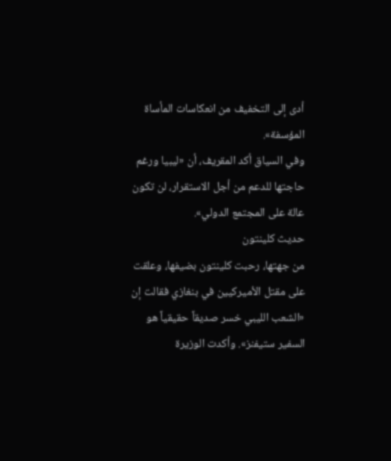أدى إلى التخفيف من انعكاسات المأساة المؤسفة».
وفي السياق أكد المقريف، أن «ليبيا ورغم حاجتها للدعم من أجل الاستقرار، لن تكون عالة على المجتمع الدولي».
حديث كلينتون
من جهتها، رحبت كلينتون بضيفها، وعلقت على مقتل الأميركيين في بنغازي فقالت إن «الشعب الليبي خسر صديقاً حقيقياً هو السفير ستيفنز». وأكدت الوزيرة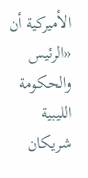الأميركية أن «الرئيس والحكومة الليبية شريكان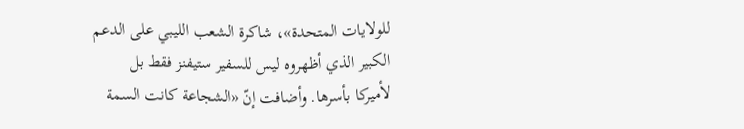للولايات المتحدة»، شاكرة الشعب الليبي على الدعم الكبير الذي أظهروه ليس للسفير ستيفنز فقط بل لأميركا بأسرها. وأضافت إنّ «الشجاعة كانت السمة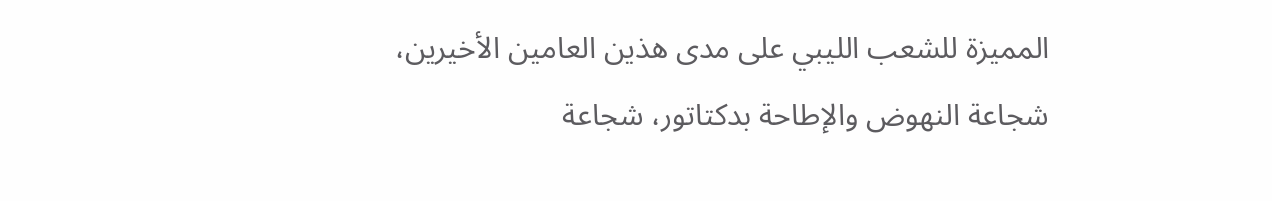المميزة للشعب الليبي على مدى هذين العامين الأخيرين، شجاعة النهوض والإطاحة بدكتاتور، شجاعة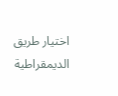اختيار طريق الديمقراطية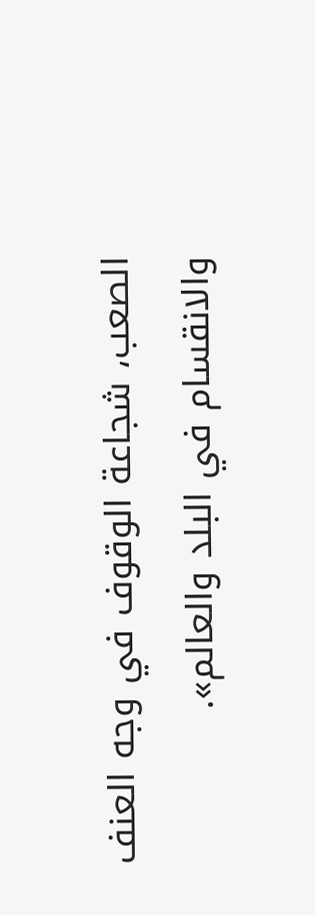الصعب، شجاعة الوقوف في وجه العنف والانقسام في البلد والعالم».